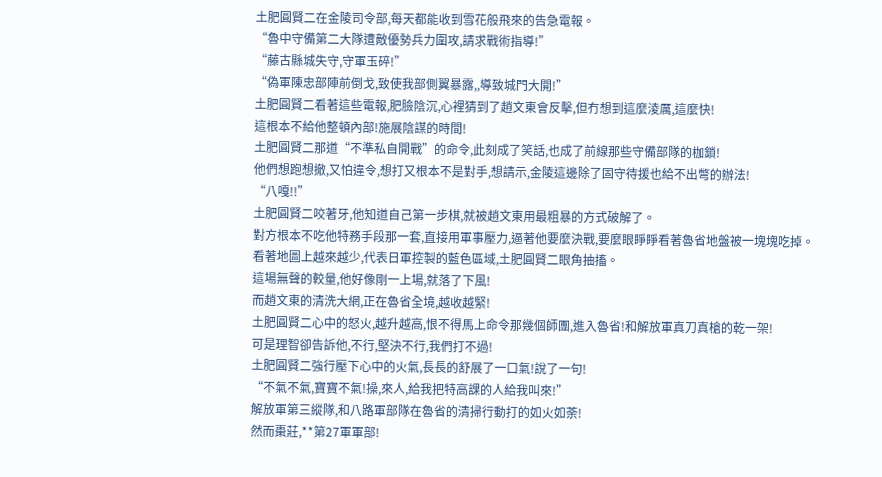土肥圓賢二在金陵司令部,每天都能收到雪花般飛來的告急電報。
“魯中守備第二大隊遭敵優勢兵力圍攻,請求戰術指導!”
“藤古縣城失守,守軍玉碎!”
“偽軍陳忠部陣前倒戈,致使我部側翼暴露,,導致城門大開!”
土肥圓賢二看著這些電報,肥臉陰沉,心裡猜到了趙文東會反擊,但冇想到這麼淩厲,這麼快!
這根本不給他整頓內部!施展陰謀的時間!
土肥圓賢二那道“不準私自開戰”的命令,此刻成了笑話,也成了前線那些守備部隊的枷鎖!
他們想跑想撤,又怕違令,想打又根本不是對手,想請示,金陵這邊除了固守待援也給不出彆的辦法!
“八嘎!!”
土肥圓賢二咬著牙,他知道自己第一步棋,就被趙文東用最粗暴的方式破解了。
對方根本不吃他特務手段那一套,直接用軍事壓力,逼著他要麼決戰,要麼眼睜睜看著魯省地盤被一塊塊吃掉。
看著地圖上越來越少,代表日軍控製的藍色區域,土肥圓賢二眼角抽搐。
這場無聲的較量,他好像剛一上場,就落了下風!
而趙文東的清洗大網,正在魯省全境,越收越緊!
土肥圓賢二心中的怒火,越升越高,恨不得馬上命令那幾個師團,進入魯省!和解放軍真刀真槍的乾一架!
可是理智卻告訴他,不行,堅決不行,我們打不過!
土肥圓賢二強行壓下心中的火氣,長長的舒展了一口氣!說了一句!
“不氣不氣,寶寶不氣!操,來人,給我把特高課的人給我叫來!”
解放軍第三縱隊,和八路軍部隊在魯省的清掃行動打的如火如荼!
然而棗莊,**第27軍軍部!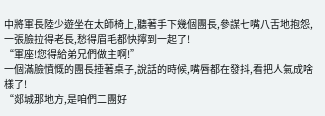中將軍長陸少遊坐在太師椅上,聽著手下幾個團長,參謀七嘴八舌地抱怨,一張臉拉得老長,愁得眉毛都快擰到一起了!
“軍座!您得給弟兄們做主啊!”
一個滿臉憤慨的團長捶著桌子,說話的時候,嘴唇都在發抖,看把人氣成啥樣了!
“郯城那地方,是咱們二團好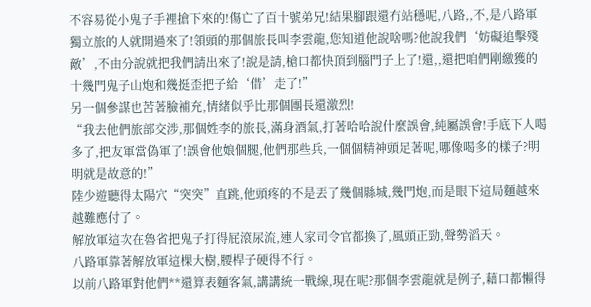不容易從小鬼子手裡搶下來的!傷亡了百十號弟兄!結果腳跟還冇站穩呢,八路,,不,是八路軍獨立旅的人就開過來了!領頭的那個旅長叫李雲龍,您知道他說啥嗎?他說我們‘妨礙追擊殘敵’,不由分說就把我們請出來了!說是請,槍口都快頂到腦門子上了!還,,還把咱們剛繳獲的十幾門鬼子山炮和幾挺歪把子給‘借’走了!”
另一個參謀也苦著臉補充,情緒似乎比那個團長還激烈!
“我去他們旅部交涉,那個姓李的旅長,滿身酒氣,打著哈哈說什麼誤會,純屬誤會!手底下人喝多了,把友軍當偽軍了!誤會他娘個腿,他們那些兵,一個個精神頭足著呢,哪像喝多的樣子?明明就是故意的!”
陸少遊聽得太陽穴“突突”直跳,他頭疼的不是丟了幾個縣城,幾門炮,而是眼下這局麵越來越難應付了。
解放軍這次在魯省把鬼子打得屁滾尿流,連人家司令官都換了,風頭正勁,聲勢滔天。
八路軍靠著解放軍這棵大樹,腰桿子硬得不行。
以前八路軍對他們**還算表麵客氣,講講統一戰線,現在呢?那個李雲龍就是例子,藉口都懶得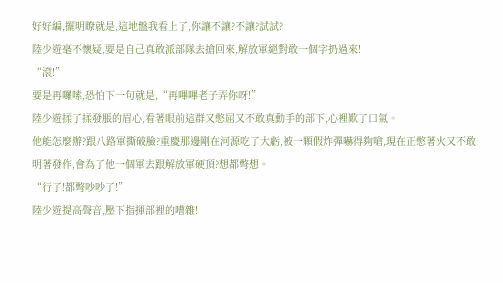好好編,擺明瞭就是,這地盤我看上了,你讓不讓?不讓?試試?
陸少遊毫不懷疑,要是自己真敢派部隊去搶回來,解放軍絕對敢一個字扔過來!
“滾!”
要是再囉嗦,恐怕下一句就是,“再嗶嗶老子弄你呀!”
陸少遊揉了揉發脹的眉心,看著眼前這群又憋屈又不敢真動手的部下,心裡歎了口氣。
他能怎麼辦?跟八路軍撕破臉?重慶那邊剛在河源吃了大虧,被一顆假炸彈嚇得夠嗆,現在正憋著火又不敢明著發作,會為了他一個軍去跟解放軍硬頂?想都彆想。
“行了!都彆吵吵了!”
陸少遊提高聲音,壓下指揮部裡的嘈雜!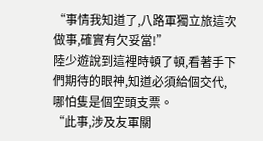“事情我知道了,八路軍獨立旅這次做事,確實有欠妥當!”
陸少遊說到這裡時頓了頓,看著手下們期待的眼神,知道必須給個交代,哪怕隻是個空頭支票。
“此事,涉及友軍關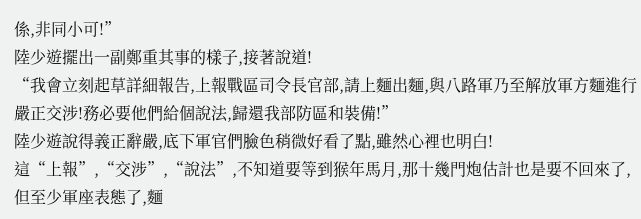係,非同小可!”
陸少遊擺出一副鄭重其事的樣子,接著說道!
“我會立刻起草詳細報告,上報戰區司令長官部,請上麵出麵,與八路軍乃至解放軍方麵進行嚴正交涉!務必要他們給個說法,歸還我部防區和裝備!”
陸少遊說得義正辭嚴,底下軍官們臉色稍微好看了點,雖然心裡也明白!
這“上報”,“交涉”,“說法”,不知道要等到猴年馬月,那十幾門炮估計也是要不回來了,但至少軍座表態了,麵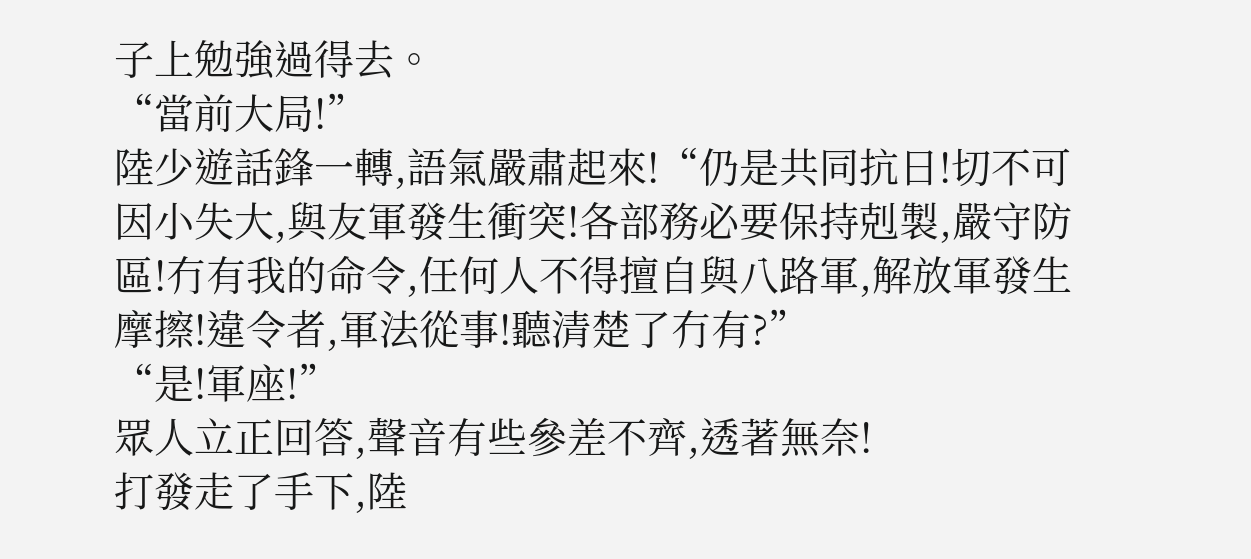子上勉強過得去。
“當前大局!”
陸少遊話鋒一轉,語氣嚴肅起來!“仍是共同抗日!切不可因小失大,與友軍發生衝突!各部務必要保持剋製,嚴守防區!冇有我的命令,任何人不得擅自與八路軍,解放軍發生摩擦!違令者,軍法從事!聽清楚了冇有?”
“是!軍座!”
眾人立正回答,聲音有些參差不齊,透著無奈!
打發走了手下,陸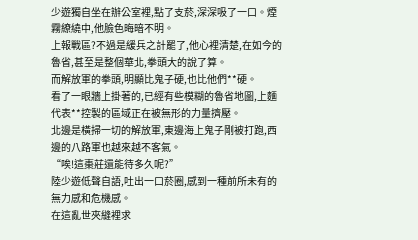少遊獨自坐在辦公室裡,點了支菸,深深吸了一口。煙霧繚繞中,他臉色晦暗不明。
上報戰區?不過是緩兵之計罷了,他心裡清楚,在如今的魯省,甚至是整個華北,拳頭大的說了算。
而解放軍的拳頭,明顯比鬼子硬,也比他們**硬。
看了一眼牆上掛著的,已經有些模糊的魯省地圖,上麵代表**控製的區域正在被無形的力量擠壓。
北邊是橫掃一切的解放軍,東邊海上鬼子剛被打跑,西邊的八路軍也越來越不客氣。
“唉!這棗莊還能待多久呢?”
陸少遊低聲自語,吐出一口菸圈,感到一種前所未有的無力感和危機感。
在這亂世夾縫裡求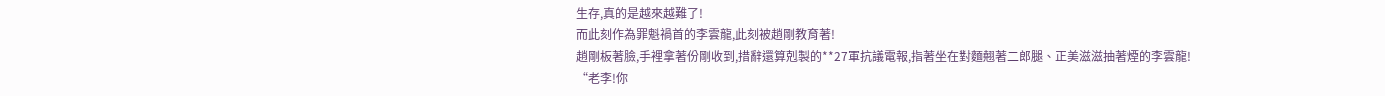生存,真的是越來越難了!
而此刻作為罪魁禍首的李雲龍,此刻被趙剛教育著!
趙剛板著臉,手裡拿著份剛收到,措辭還算剋製的**27軍抗議電報,指著坐在對麵翹著二郎腿、正美滋滋抽著煙的李雲龍!
“老李!你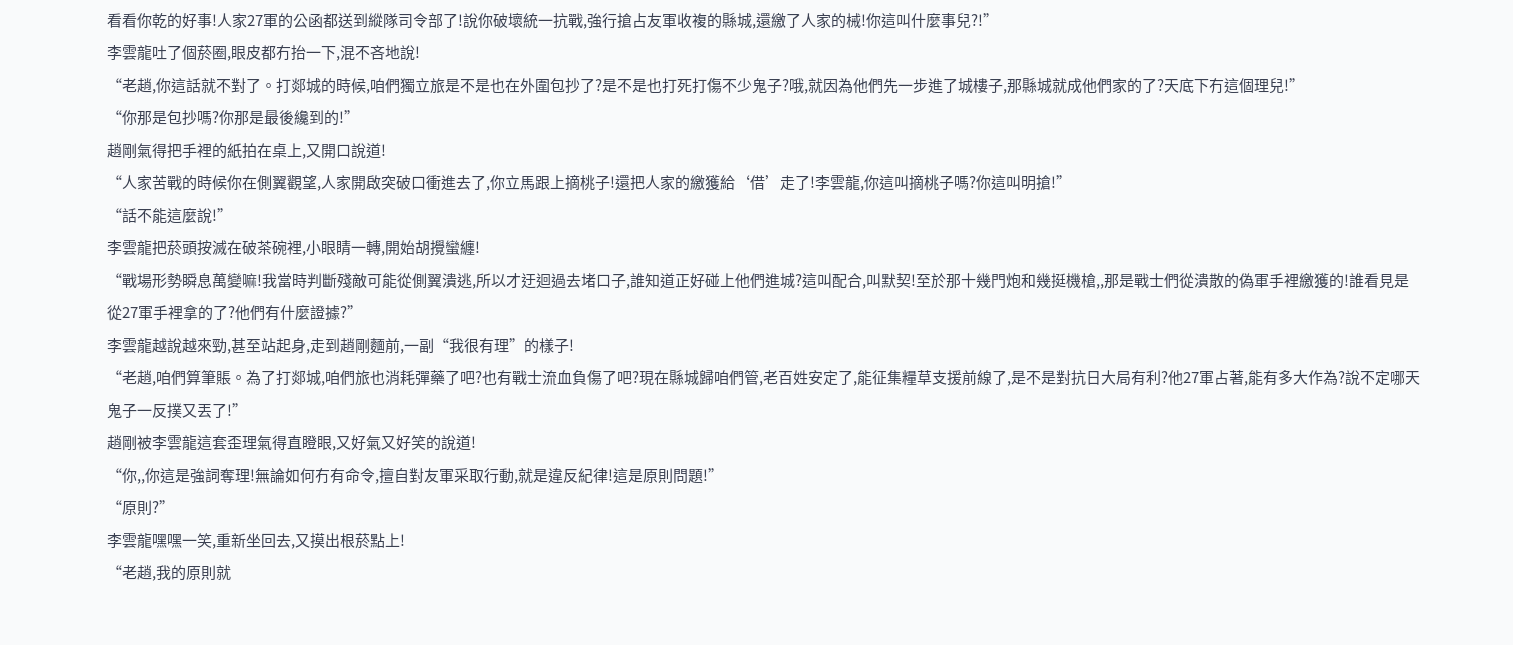看看你乾的好事!人家27軍的公函都送到縱隊司令部了!說你破壞統一抗戰,強行搶占友軍收複的縣城,還繳了人家的械!你這叫什麼事兒?!”
李雲龍吐了個菸圈,眼皮都冇抬一下,混不吝地說!
“老趙,你這話就不對了。打郯城的時候,咱們獨立旅是不是也在外圍包抄了?是不是也打死打傷不少鬼子?哦,就因為他們先一步進了城樓子,那縣城就成他們家的了?天底下冇這個理兒!”
“你那是包抄嗎?你那是最後纔到的!”
趙剛氣得把手裡的紙拍在桌上,又開口說道!
“人家苦戰的時候你在側翼觀望,人家開啟突破口衝進去了,你立馬跟上摘桃子!還把人家的繳獲給‘借’走了!李雲龍,你這叫摘桃子嗎?你這叫明搶!”
“話不能這麼說!”
李雲龍把菸頭按滅在破茶碗裡,小眼睛一轉,開始胡攪蠻纏!
“戰場形勢瞬息萬變嘛!我當時判斷殘敵可能從側翼潰逃,所以才迂迴過去堵口子,誰知道正好碰上他們進城?這叫配合,叫默契!至於那十幾門炮和幾挺機槍,,那是戰士們從潰散的偽軍手裡繳獲的!誰看見是從27軍手裡拿的了?他們有什麼證據?”
李雲龍越說越來勁,甚至站起身,走到趙剛麵前,一副“我很有理”的樣子!
“老趙,咱們算筆賬。為了打郯城,咱們旅也消耗彈藥了吧?也有戰士流血負傷了吧?現在縣城歸咱們管,老百姓安定了,能征集糧草支援前線了,是不是對抗日大局有利?他27軍占著,能有多大作為?說不定哪天鬼子一反撲又丟了!”
趙剛被李雲龍這套歪理氣得直瞪眼,又好氣又好笑的說道!
“你,,你這是強詞奪理!無論如何冇有命令,擅自對友軍采取行動,就是違反紀律!這是原則問題!”
“原則?”
李雲龍嘿嘿一笑,重新坐回去,又摸出根菸點上!
“老趙,我的原則就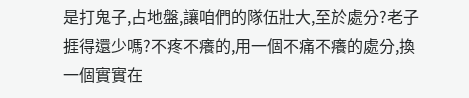是打鬼子,占地盤,讓咱們的隊伍壯大,至於處分?老子捱得還少嗎?不疼不癢的,用一個不痛不癢的處分,換一個實實在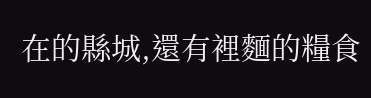在的縣城,還有裡麵的糧食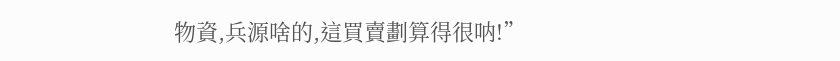物資,兵源啥的,這買賣劃算得很呐!”